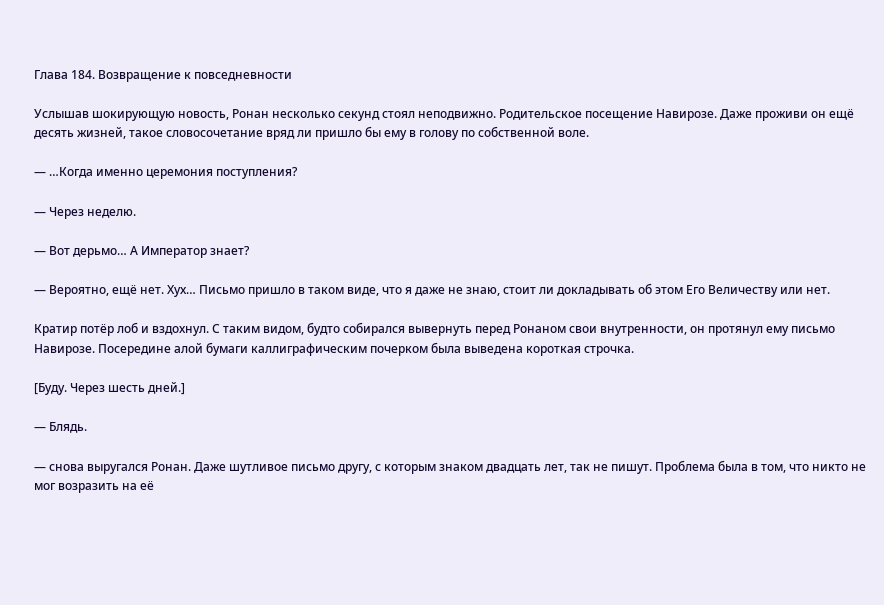Глава 184. Возвращение к повседневности

Услышав шокирующую новость, Ронан несколько секунд стоял неподвижно. Родительское посещение Навирозе. Даже проживи он ещё десять жизней, такое словосочетание вряд ли пришло бы ему в голову по собственной воле.

— …Когда именно церемония поступления?

— Через неделю.

— Вот дерьмо… А Император знает?

— Вероятно, ещё нет. Хух… Письмо пришло в таком виде, что я даже не знаю, стоит ли докладывать об этом Его Величеству или нет.

Кратир потёр лоб и вздохнул. С таким видом, будто собирался вывернуть перед Ронаном свои внутренности, он протянул ему письмо Навирозе. Посередине алой бумаги каллиграфическим почерком была выведена короткая строчка.

[Буду. Через шесть дней.]

— Блядь.

— снова выругался Ронан. Даже шутливое письмо другу, с которым знаком двадцать лет, так не пишут. Проблема была в том, что никто не мог возразить на её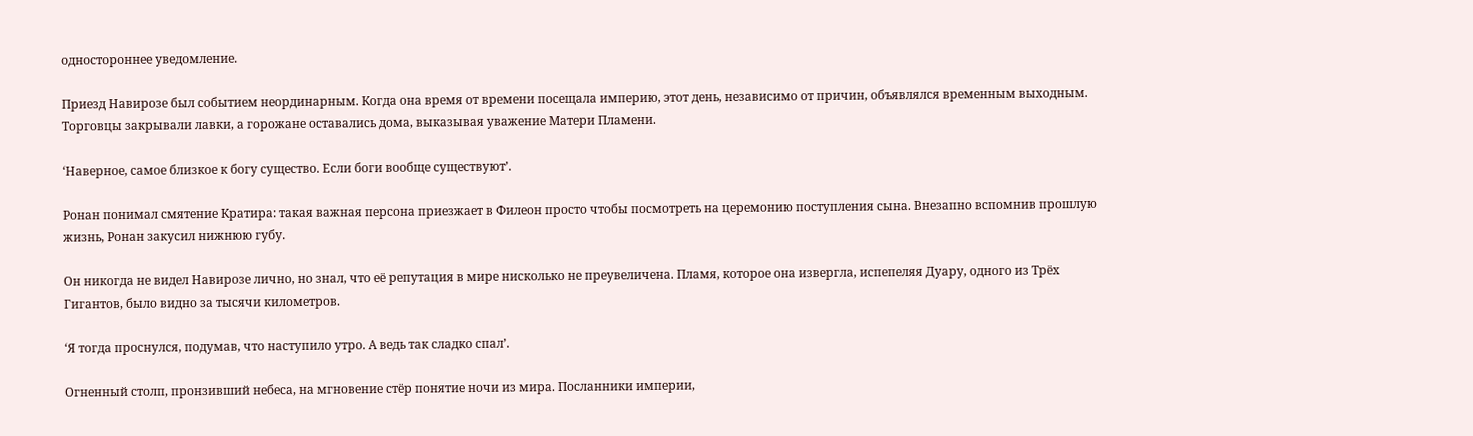одностороннее уведомление.

Приезд Навирозе был событием неординарным. Когда она время от времени посещала империю, этот день, независимо от причин, объявлялся временным выходным. Торговцы закрывали лавки, а горожане оставались дома, выказывая уважение Матери Пламени.

‘Наверное, самое близкое к богу существо. Если боги вообще существуют’.

Ронан понимал смятение Кратира: такая важная персона приезжает в Филеон просто чтобы посмотреть на церемонию поступления сына. Внезапно вспомнив прошлую жизнь, Ронан закусил нижнюю губу.

Он никогда не видел Навирозе лично, но знал, что её репутация в мире нисколько не преувеличена. Пламя, которое она извергла, испепеляя Дуару, одного из Трёх Гигантов, было видно за тысячи километров.

‘Я тогда проснулся, подумав, что наступило утро. А ведь так сладко спал’.

Огненный столп, пронзивший небеса, на мгновение стёр понятие ночи из мира. Посланники империи,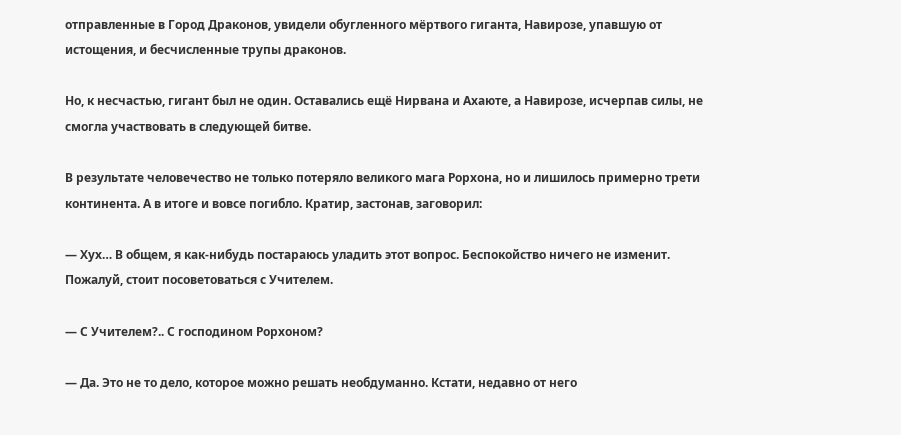отправленные в Город Драконов, увидели обугленного мёртвого гиганта, Навирозе, упавшую от истощения, и бесчисленные трупы драконов.

Но, к несчастью, гигант был не один. Оставались ещё Нирвана и Ахаюте, а Навирозе, исчерпав силы, не смогла участвовать в следующей битве.

В результате человечество не только потеряло великого мага Рорхона, но и лишилось примерно трети континента. А в итоге и вовсе погибло. Кратир, застонав, заговорил:

— Хух… В общем, я как-нибудь постараюсь уладить этот вопрос. Беспокойство ничего не изменит. Пожалуй, стоит посоветоваться с Учителем.

— С Учителем?.. С господином Рорхоном?

— Да. Это не то дело, которое можно решать необдуманно. Кстати, недавно от него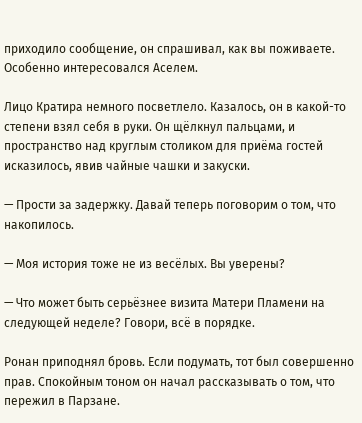приходило сообщение, он спрашивал, как вы поживаете. Особенно интересовался Аселем.

Лицо Кратира немного посветлело. Казалось, он в какой-то степени взял себя в руки. Он щёлкнул пальцами, и пространство над круглым столиком для приёма гостей исказилось, явив чайные чашки и закуски.

— Прости за задержку. Давай теперь поговорим о том, что накопилось.

— Моя история тоже не из весёлых. Вы уверены?

— Что может быть серьёзнее визита Матери Пламени на следующей неделе? Говори, всё в порядке.

Ронан приподнял бровь. Если подумать, тот был совершенно прав. Спокойным тоном он начал рассказывать о том, что пережил в Парзане.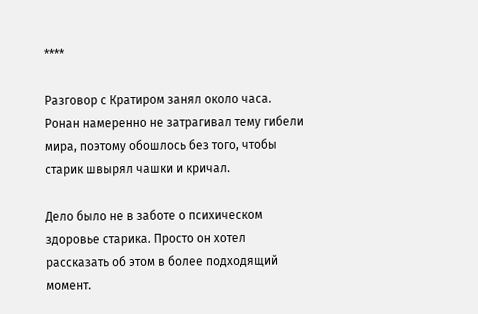****

Разговор с Кратиром занял около часа. Ронан намеренно не затрагивал тему гибели мира, поэтому обошлось без того, чтобы старик швырял чашки и кричал.

Дело было не в заботе о психическом здоровье старика. Просто он хотел рассказать об этом в более подходящий момент.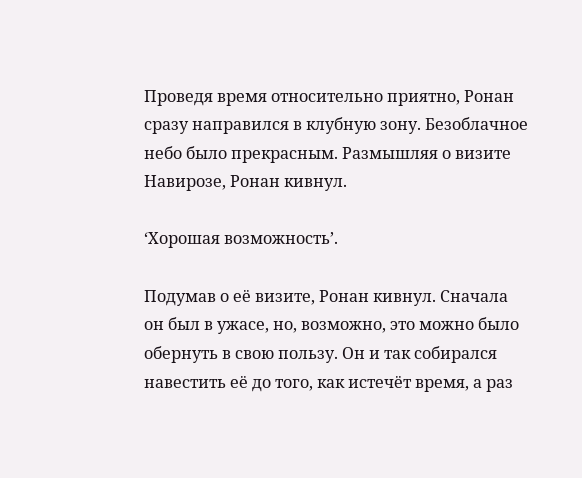Проведя время относительно приятно, Ронан сразу направился в клубную зону. Безоблачное небо было прекрасным. Размышляя о визите Навирозе, Ронан кивнул.

‘Хорошая возможность’.

Подумав о её визите, Ронан кивнул. Сначала он был в ужасе, но, возможно, это можно было обернуть в свою пользу. Он и так собирался навестить её до того, как истечёт время, а раз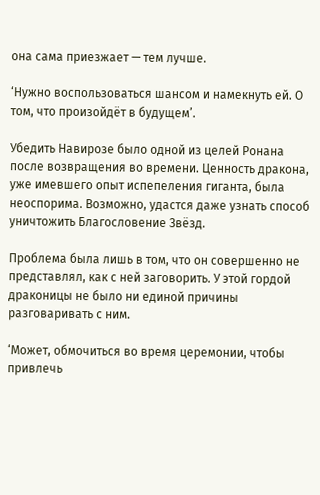она сама приезжает — тем лучше.

‘Нужно воспользоваться шансом и намекнуть ей. О том, что произойдёт в будущем’.

Убедить Навирозе было одной из целей Ронана после возвращения во времени. Ценность дракона, уже имевшего опыт испепеления гиганта, была неоспорима. Возможно, удастся даже узнать способ уничтожить Благословение Звёзд.

Проблема была лишь в том, что он совершенно не представлял, как с ней заговорить. У этой гордой драконицы не было ни единой причины разговаривать с ним.

‘Может, обмочиться во время церемонии, чтобы привлечь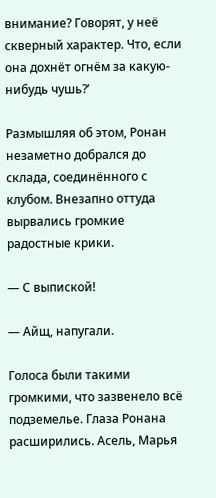внимание? Говорят, у неё скверный характер. Что, если она дохнёт огнём за какую-нибудь чушь?’

Размышляя об этом, Ронан незаметно добрался до склада, соединённого с клубом. Внезапно оттуда вырвались громкие радостные крики.

— С выпиской!

— Айщ, напугали.

Голоса были такими громкими, что зазвенело всё подземелье. Глаза Ронана расширились. Асель, Марья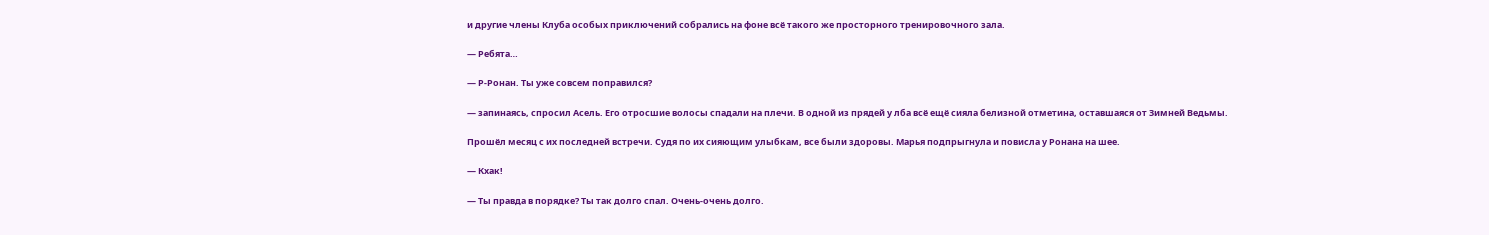и другие члены Клуба особых приключений собрались на фоне всё такого же просторного тренировочного зала.

— Ребята…

— Р-Ронан. Ты уже совсем поправился?

— запинаясь, спросил Асель. Его отросшие волосы спадали на плечи. В одной из прядей у лба всё ещё сияла белизной отметина, оставшаяся от Зимней Ведьмы.

Прошёл месяц с их последней встречи. Судя по их сияющим улыбкам, все были здоровы. Марья подпрыгнула и повисла у Ронана на шее.

— Кхак!

— Ты правда в порядке? Ты так долго спал. Очень-очень долго.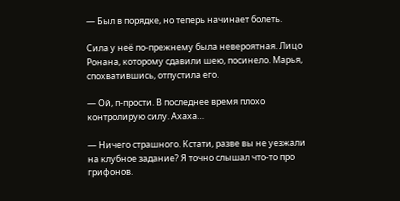— Был в порядке, но теперь начинает болеть.

Сила у неё по-прежнему была невероятная. Лицо Ронана, которому сдавили шею, посинело. Марья, спохватившись, отпустила его.

— Ой, п-прости. В последнее время плохо контролирую силу. Ахаха…

— Ничего страшного. Кстати, разве вы не уезжали на клубное задание? Я точно слышал что-то про грифонов.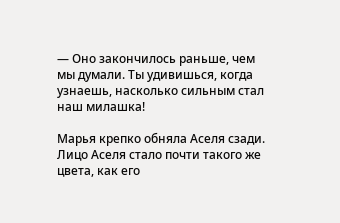— Оно закончилось раньше, чем мы думали. Ты удивишься, когда узнаешь, насколько сильным стал наш милашка!

Марья крепко обняла Аселя сзади. Лицо Аселя стало почти такого же цвета, как его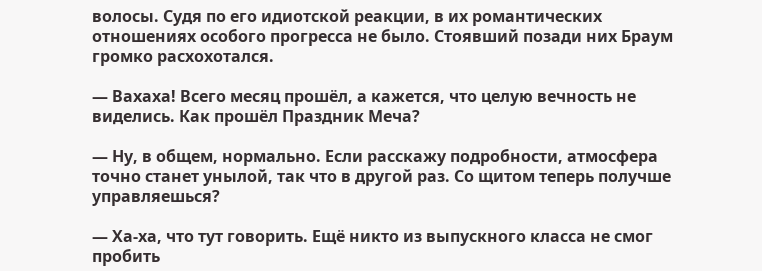волосы. Судя по его идиотской реакции, в их романтических отношениях особого прогресса не было. Стоявший позади них Браум громко расхохотался.

— Вахаха! Всего месяц прошёл, а кажется, что целую вечность не виделись. Как прошёл Праздник Меча?

— Ну, в общем, нормально. Если расскажу подробности, атмосфера точно станет унылой, так что в другой раз. Со щитом теперь получше управляешься?

— Ха-ха, что тут говорить. Ещё никто из выпускного класса не смог пробить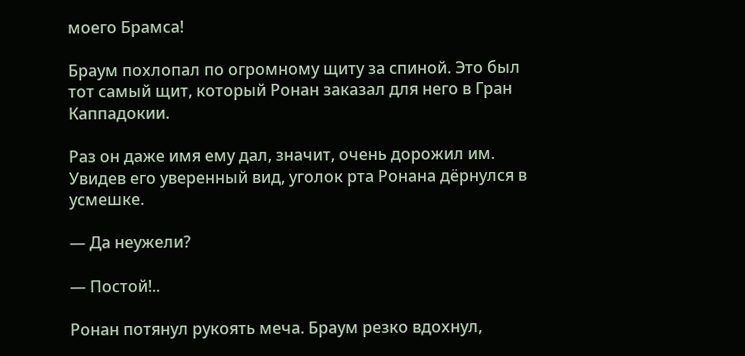моего Брамса!

Браум похлопал по огромному щиту за спиной. Это был тот самый щит, который Ронан заказал для него в Гран Каппадокии.

Раз он даже имя ему дал, значит, очень дорожил им. Увидев его уверенный вид, уголок рта Ронана дёрнулся в усмешке.

— Да неужели?

— Постой!..

Ронан потянул рукоять меча. Браум резко вдохнул,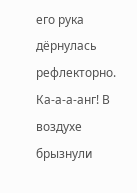его рука дёрнулась рефлекторно. Ка-а-а-анг! В воздухе брызнули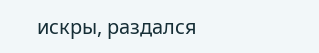искры, раздался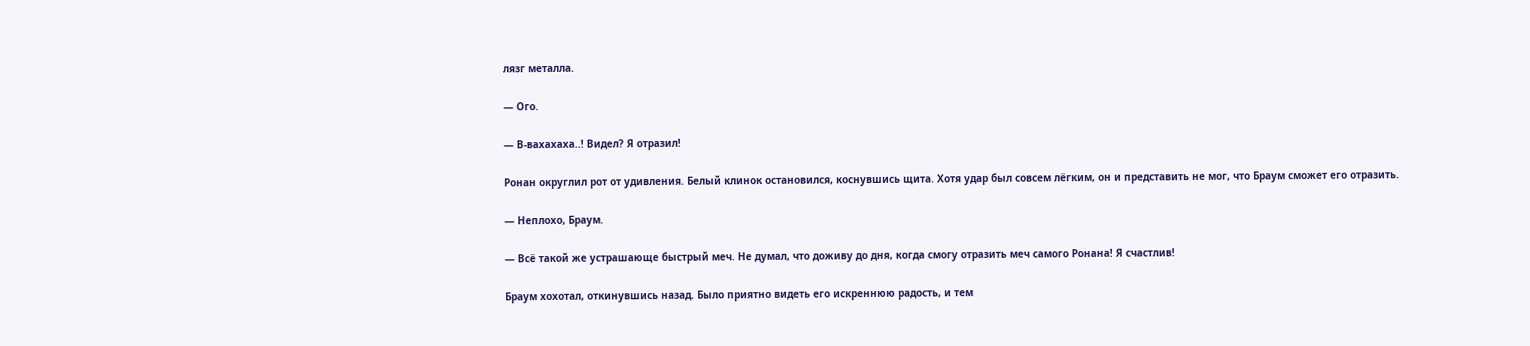лязг металла.

— Ого.

— В-вахахаха..! Видел? Я отразил!

Ронан округлил рот от удивления. Белый клинок остановился, коснувшись щита. Хотя удар был совсем лёгким, он и представить не мог, что Браум сможет его отразить.

— Неплохо, Браум.

— Всё такой же устрашающе быстрый меч. Не думал, что доживу до дня, когда смогу отразить меч самого Ронана! Я счастлив!

Браум хохотал, откинувшись назад. Было приятно видеть его искреннюю радость, и тем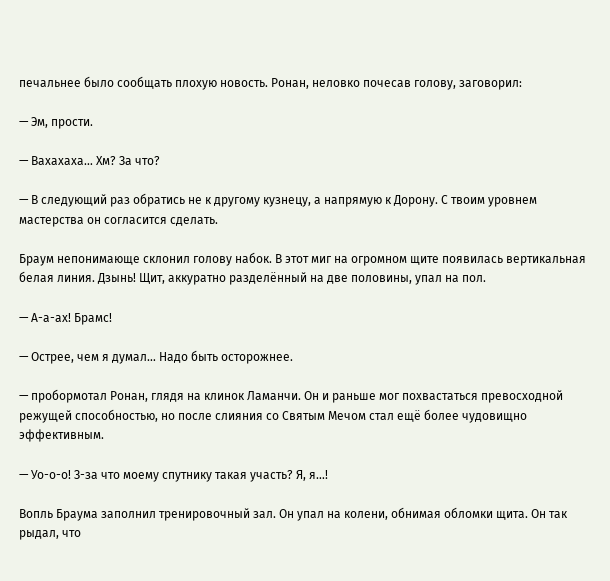печальнее было сообщать плохую новость. Ронан, неловко почесав голову, заговорил:

— Эм, прости.

— Вахахаха… Хм? За что?

— В следующий раз обратись не к другому кузнецу, а напрямую к Дорону. С твоим уровнем мастерства он согласится сделать.

Браум непонимающе склонил голову набок. В этот миг на огромном щите появилась вертикальная белая линия. Дзынь! Щит, аккуратно разделённый на две половины, упал на пол.

— А-а-ах! Брамс!

— Острее, чем я думал… Надо быть осторожнее.

— пробормотал Ронан, глядя на клинок Ламанчи. Он и раньше мог похвастаться превосходной режущей способностью, но после слияния со Святым Мечом стал ещё более чудовищно эффективным.

— Уо-о-о! З-за что моему спутнику такая участь? Я, я…!

Вопль Браума заполнил тренировочный зал. Он упал на колени, обнимая обломки щита. Он так рыдал, что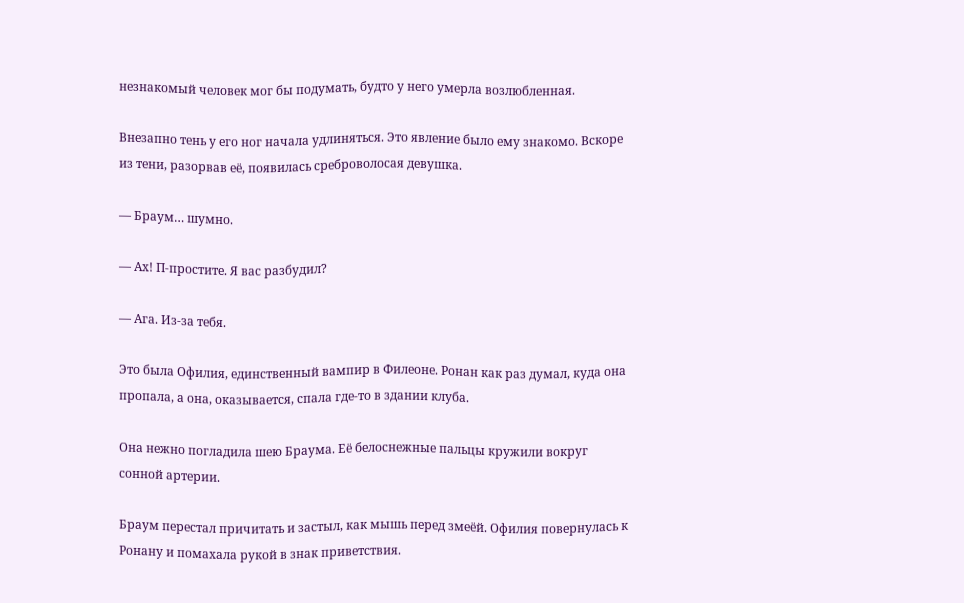незнакомый человек мог бы подумать, будто у него умерла возлюбленная.

Внезапно тень у его ног начала удлиняться. Это явление было ему знакомо. Вскоре из тени, разорвав её, появилась среброволосая девушка.

— Браум… шумно.

— Ах! П-простите. Я вас разбудил?

— Ага. Из-за тебя.

Это была Офилия, единственный вампир в Филеоне. Ронан как раз думал, куда она пропала, а она, оказывается, спала где-то в здании клуба.

Она нежно погладила шею Браума. Её белоснежные пальцы кружили вокруг сонной артерии.

Браум перестал причитать и застыл, как мышь перед змеёй. Офилия повернулась к Ронану и помахала рукой в знак приветствия.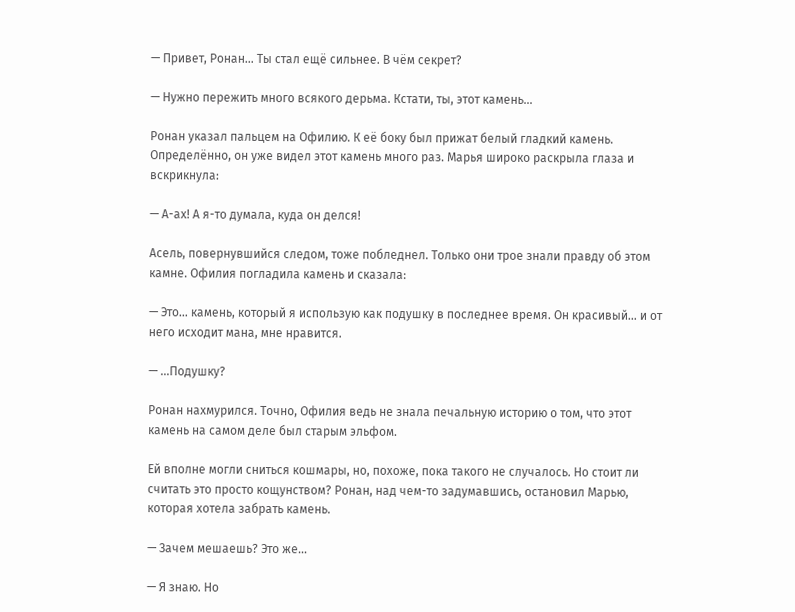— Привет, Ронан… Ты стал ещё сильнее. В чём секрет?

— Нужно пережить много всякого дерьма. Кстати, ты, этот камень…

Ронан указал пальцем на Офилию. К её боку был прижат белый гладкий камень. Определённо, он уже видел этот камень много раз. Марья широко раскрыла глаза и вскрикнула:

— А-ах! А я-то думала, куда он делся!

Асель, повернувшийся следом, тоже побледнел. Только они трое знали правду об этом камне. Офилия погладила камень и сказала:

— Это… камень, который я использую как подушку в последнее время. Он красивый… и от него исходит мана, мне нравится.

— …Подушку?

Ронан нахмурился. Точно, Офилия ведь не знала печальную историю о том, что этот камень на самом деле был старым эльфом.

Ей вполне могли сниться кошмары, но, похоже, пока такого не случалось. Но стоит ли считать это просто кощунством? Ронан, над чем-то задумавшись, остановил Марью, которая хотела забрать камень.

— Зачем мешаешь? Это же…

— Я знаю. Но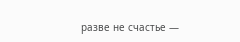разве не счастье —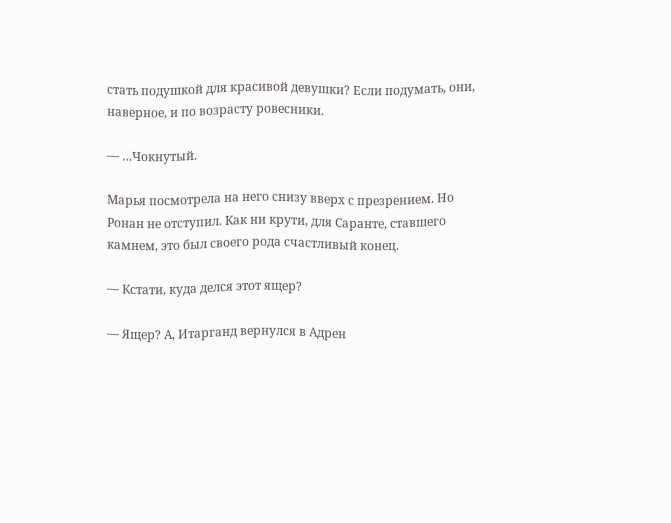стать подушкой для красивой девушки? Если подумать, они, наверное, и по возрасту ровесники.

— …Чокнутый.

Марья посмотрела на него снизу вверх с презрением. Но Ронан не отступил. Как ни крути, для Саранте, ставшего камнем, это был своего рода счастливый конец.

— Кстати, куда делся этот ящер?

— Ящер? А, Итарганд вернулся в Адрен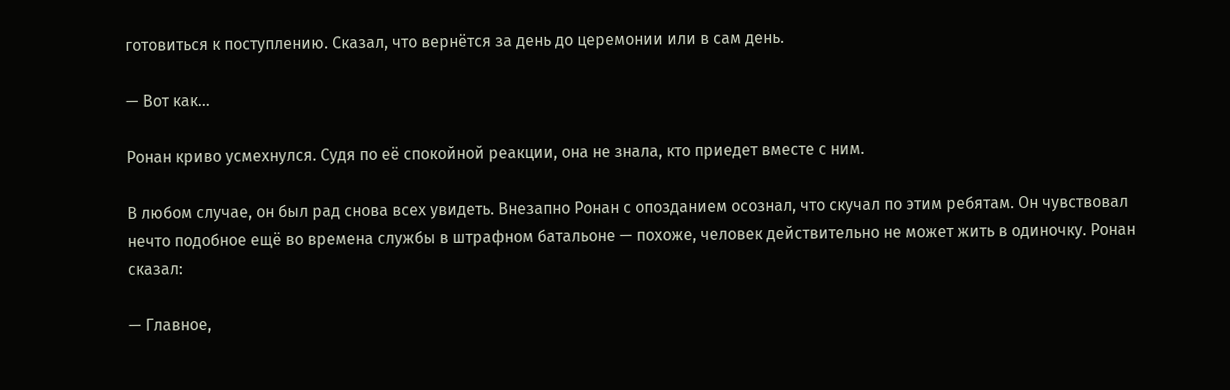готовиться к поступлению. Сказал, что вернётся за день до церемонии или в сам день.

— Вот как…

Ронан криво усмехнулся. Судя по её спокойной реакции, она не знала, кто приедет вместе с ним.

В любом случае, он был рад снова всех увидеть. Внезапно Ронан с опозданием осознал, что скучал по этим ребятам. Он чувствовал нечто подобное ещё во времена службы в штрафном батальоне — похоже, человек действительно не может жить в одиночку. Ронан сказал:

— Главное,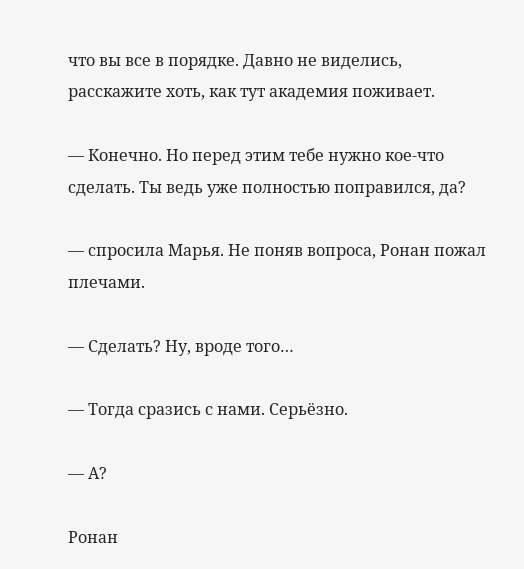что вы все в порядке. Давно не виделись, расскажите хоть, как тут академия поживает.

— Конечно. Но перед этим тебе нужно кое-что сделать. Ты ведь уже полностью поправился, да?

— спросила Марья. Не поняв вопроса, Ронан пожал плечами.

— Сделать? Ну, вроде того…

— Тогда сразись с нами. Серьёзно.

— А?

Ронан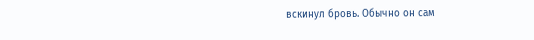вскинул бровь. Обычно он сам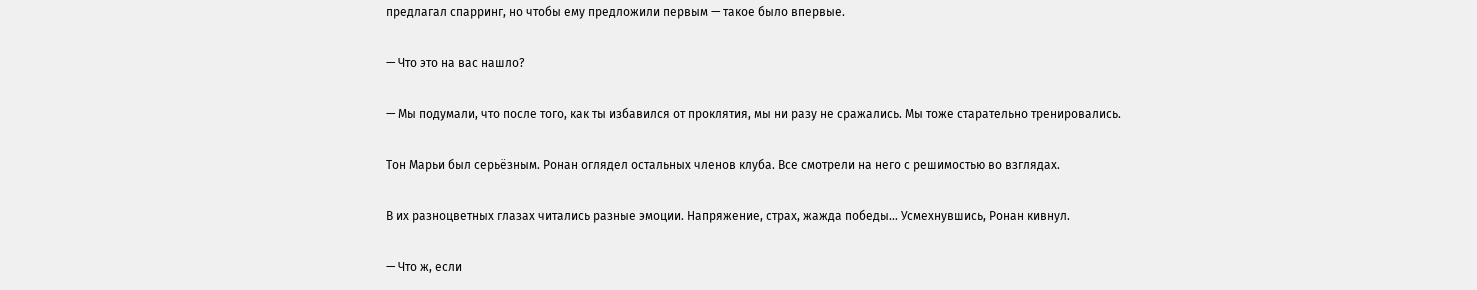предлагал спарринг, но чтобы ему предложили первым — такое было впервые.

— Что это на вас нашло?

— Мы подумали, что после того, как ты избавился от проклятия, мы ни разу не сражались. Мы тоже старательно тренировались.

Тон Марьи был серьёзным. Ронан оглядел остальных членов клуба. Все смотрели на него с решимостью во взглядах.

В их разноцветных глазах читались разные эмоции. Напряжение, страх, жажда победы… Усмехнувшись, Ронан кивнул.

— Что ж, если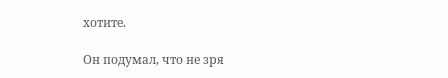хотите.

Он подумал, что не зря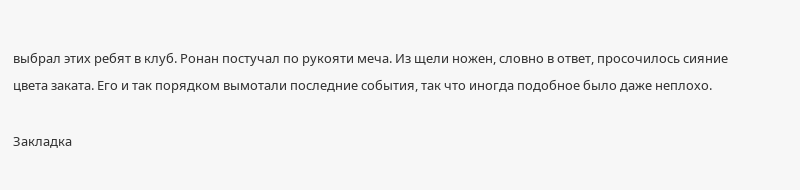выбрал этих ребят в клуб. Ронан постучал по рукояти меча. Из щели ножен, словно в ответ, просочилось сияние цвета заката. Его и так порядком вымотали последние события, так что иногда подобное было даже неплохо.

Закладка